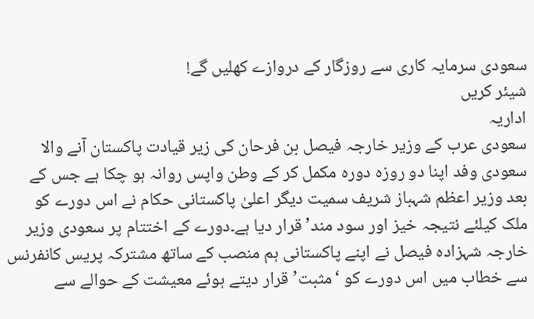سعودی سرمایہ کاری سے روزگار کے دروازے کھلیں گے!
شیئر کریں
اداریہ
سعودی عرب کے وزیر خارجہ فیصل بن فرحان کی زیر قیادت پاکستان آنے والا سعودی وفد اپنا دو روزہ دورہ مکمل کر کے وطن واپس روانہ ہو چکا ہے جس کے بعد وزیر اعظم شہباز شریف سمیت دیگر اعلیٰ پاکستانی حکام نے اس دورے کو ملک کیلئے نتیجہ خیز اور سود مند’ قرار دیا ہے۔دورے کے اختتام پر سعودی وزیر خارجہ شہزادہ فیصل نے اپنے پاکستانی ہم منصب کے ساتھ مشترکہ پریس کانفرنس سے خطاب میں اس دورے کو ‘مثبت’ قرار دیتے ہوئے معیشت کے حوالے سے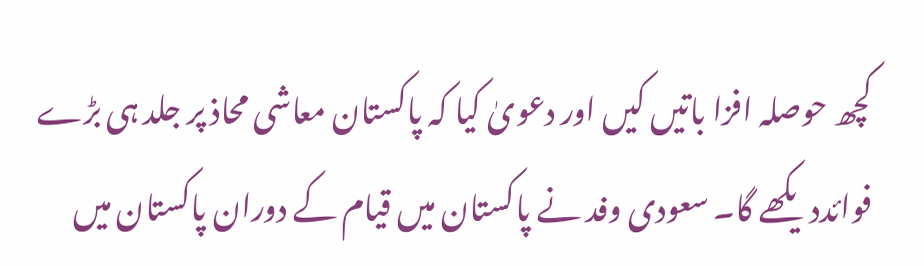کچھ حوصلہ افزا باتیں کیں اور دعویٰ کیا کہ پاکستان معاشی محاذ پر جلد ہی بڑے فوائددیکھے گا۔ سعودی وفد نے پاکستان میں قیام کے دوران پاکستان میں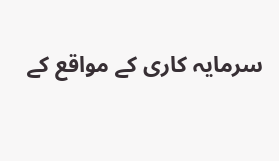سرمایہ کاری کے مواقع کے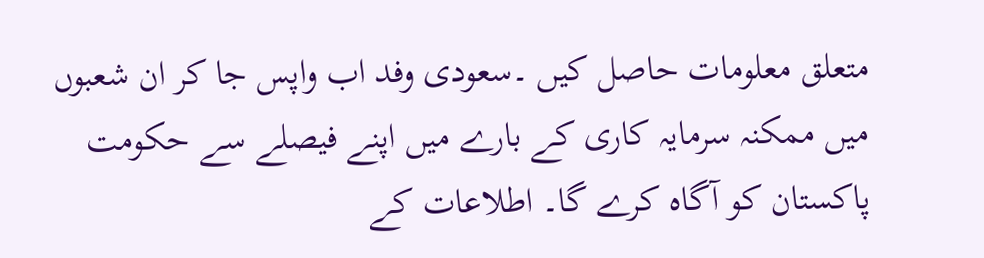متعلق معلومات حاصل کیں ۔سعودی وفد اب واپس جا کر ان شعبوں میں ممکنہ سرمایہ کاری کے بارے میں اپنے فیصلے سے حکومت پاکستان کو آگاہ کرے گا۔ اطلاعات کے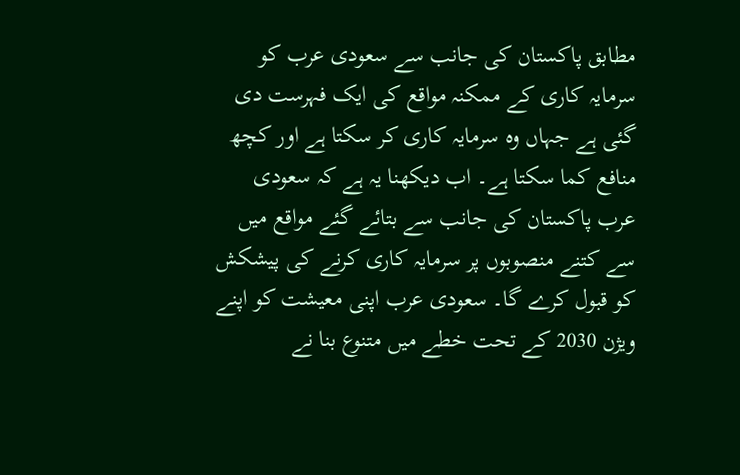مطابق پاکستان کی جانب سے سعودی عرب کو سرمایہ کاری کے ممکنہ مواقع کی ایک فہرست دی گئی ہے جہاں وہ سرمایہ کاری کر سکتا ہے اور کچھ منافع کما سکتا ہے۔ اب دیکھنا یہ ہے کہ سعودی عرب پاکستان کی جانب سے بتائے گئے مواقع میں سے کتنے منصوبوں پر سرمایہ کاری کرنے کی پیشکش کو قبول کرے گا۔ سعودی عرب اپنی معیشت کو اپنے ویژن 2030 کے تحت خطے میں متنوع بنا نے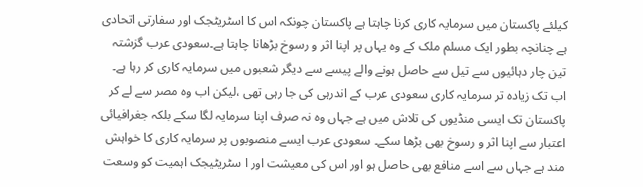کیلئے پاکستان میں سرمایہ کاری کرنا چاہتا ہے پاکستان چونکہ اس کا اسٹریٹجک اور سفارتی اتحادی ہے چنانچہ بطور ایک مسلم ملک کے وہ یہاں پر اپنا اثر و رسوخ بڑھانا چاہتا ہے۔سعودی عرب گزشتہ تین چار دہائیوں سے تیل سے حاصل ہونے والے پیسے سے دیگر شعبوں میں سرمایہ کاری کر رہا ہے۔ اب تک زیادہ تر سرمایہ کاری سعودی عرب کے اندرہی کی جا رہی تھی ،لیکن اب وہ مصر سے لے کر پاکستان تک ایسی منڈیوں کی تلاش میں ہے جہاں وہ نہ صرف اپنا سرمایہ لگا سکے بلکہ جغرافیائی اعتبار سے اپنا اثر و رسوخ بھی بڑھا سکے۔ سعودی عرب ایسے منصوبوں پر سرمایہ کاری کا خواہش مند ہے جہاں سے اسے منافع بھی حاصل ہو اور اس کی معیشت اور ا سٹریٹیجک اہمیت کو وسعت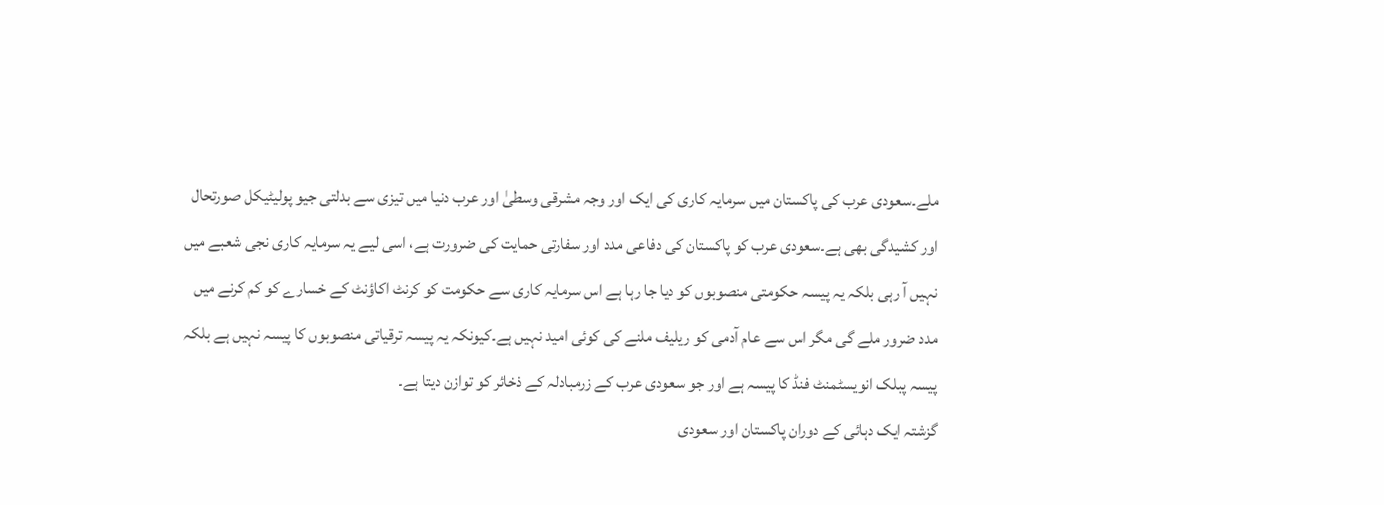ملے۔سعودی عرب کی پاکستان میں سرمایہ کاری کی ایک اور وجہ مشرقی وسطیٰ اور عرب دنیا میں تیزی سے بدلتی جیو پولیٹیکل صورتحال اور کشیدگی بھی ہے۔سعودی عرب کو پاکستان کی دفاعی مدد اور سفارتی حمایت کی ضرورت ہے، اسی لیے یہ سرمایہ کاری نجی شعبے میں نہیں آ رہی بلکہ یہ پیسہ حکومتی منصوبوں کو دیا جا رہا ہے اس سرمایہ کاری سے حکومت کو کرنٹ اکاؤنٹ کے خسارے کو کم کرنے میں مدد ضرور ملے گی مگر اس سے عام آدمی کو ریلیف ملنے کی کوئی امید نہیں ہے۔کیونکہ یہ پیسہ ترقیاتی منصوبوں کا پیسہ نہیں ہے بلکہ پیسہ پبلک انویسٹمنٹ فنڈ کا پیسہ ہے اور جو سعودی عرب کے زرمبادلہ کے ذخائر کو توازن دیتا ہے۔
گزشتہ ایک دہائی کے دوران پاکستان اور سعودی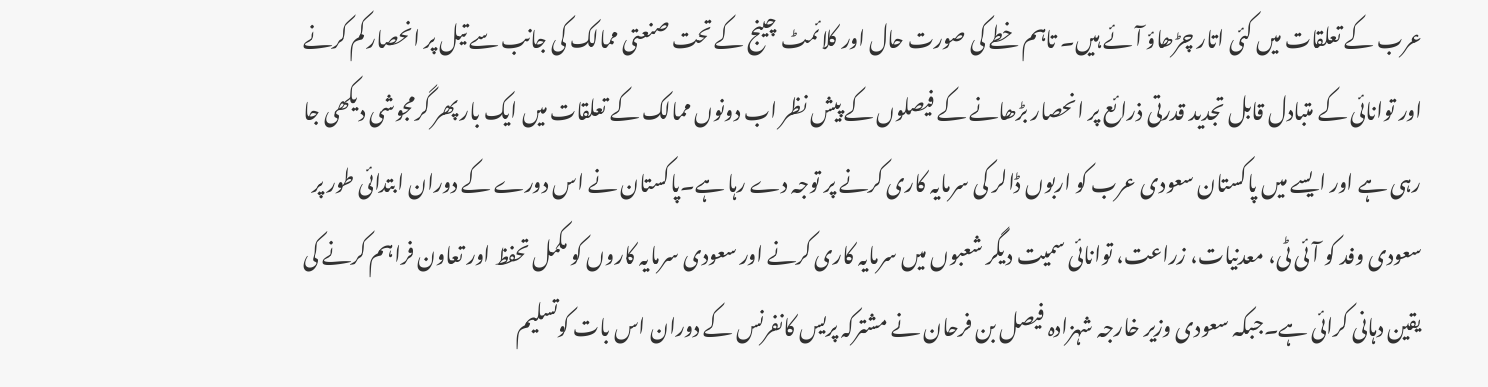عرب کے تعلقات میں کئی اتار چڑھاؤ آئے ہیں۔ تاہم خطے کی صورت حال اور کلائمٹ چینج کے تحت صنعتی ممالک کی جانب سے تیل پر انحصار کم کرنے اور توانائی کے متبادل قابل تجدید قدرتی ذرائع پر انحصار بڑھانے کے فیصلوں کے پیش نظر اب دونوں ممالک کے تعلقات میں ایک بار پھر گرمجوشی دیکھی جا رہی ہے اور ایسے میں پاکستان سعودی عرب کو اربوں ڈالر کی سرمایہ کاری کرنے پر توجہ دے رہا ہے۔پاکستان نے اس دورے کے دوران ابتدائی طور پر سعودی وفد کو آئی ٹی، معدنیات، زراعت، توانائی سمیت دیگر شعبوں میں سرمایہ کاری کرنے اور سعودی سرمایہ کاروں کو مکمل تحفظ اور تعاون فراہم کرنے کی یقین دہانی کرائی ہے۔جبکہ سعودی وزیر خارجہ شہزادہ فیصل بن فرحان نے مشترکہ پریس کانفرنس کے دوران اس بات کوتسلیم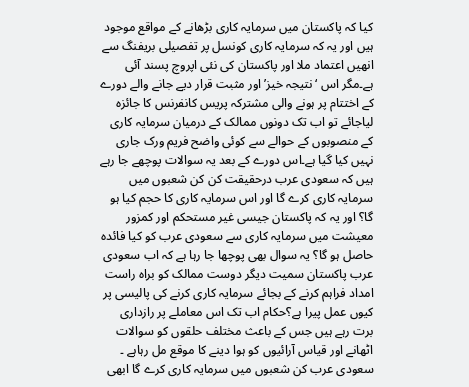کیا کہ پاکستان میں سرمایہ کاری بڑھانے کے مواقع موجود ہیں اور یہ کہ سرمایہ کاری کونسل پر تفصیلی بریفنگ سے انھیں اعتماد ملا اور پاکستان کی نئی اپروچ پسند آئی ہے۔مگر اس ‘نتیجہ خیز’ اور مثبت قرار دیے جانے والے دورے کے اختتام پر ہونے والی مشترکہ پریس کانفرنس کا جائزہ لیاجائے تو اب تک دونوں ممالک کے درمیان سرمایہ کاری کے منصوبوں کے حوالے سے کوئی واضح فریم ورک جاری نہیں کیا گیا ہے۔اس دورے کے بعد یہ سوالات پوچھے جا رہے ہیں کہ سعودی عرب درحقیقت کن کن شعبوں میں سرمایہ کاری کرے گا اور اس سرمایہ کاری کا حجم کیا ہو گا؟ اور یہ کہ پاکستان جیسی غیر مستحکم اور کمزور معیشت میں سرمایہ کاری سے سعودی عرب کو کیا فائدہ حاصل ہو گا؟ یہ سوال بھی پوچھا جا رہا ہے کہ اب سعودی عرب پاکستان سمیت دیگر دوست ممالک کو براہ راست امداد فراہم کرنے کے بجائے سرمایہ کاری کرنے کی پالیسی پر کیوں عمل پیرا ہے؟حکام اب تک اس معاملے پر رازداری برت رہے ہیں جس کے باعث مختلف حلقوں کو سوالات اٹھانے اور قیاس آرائیوں کو ہوا دینے کا موقع مل رہاہے ۔ سعودی عرب کن شعبوں میں سرمایہ کاری کرے گا ابھی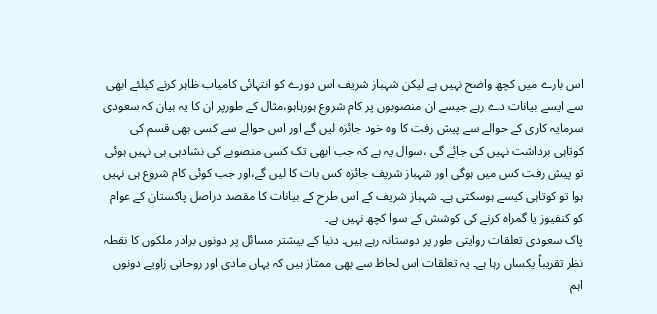اس بارے میں کچھ واضح نہیں ہے لیکن شہباز شریف اس دورے کو انتہائی کامیاب ظاہر کرنے کیلئے ابھی سے ایسے بیانات دے رہے جیسے ان منصوبوں پر کام شروع ہورہاہو،مثال کے طورپر ان کا یہ بیان کہ سعودی سرمایہ کاری کے حوالے سے پیش رفت کا وہ خود جائزہ لیں گے اور اس حوالے سے کسی بھی قسم کی کوتاہی برداشت نہیں کی جائے گی ،سوال یہ ہے کہ جب ابھی تک کسی منصوبے کی نشادہی ہی نہیں ہوئی تو پیش رفت کس میں ہوگی اور شہباز شریف جائزہ کس بات کا لیں گے،اور جب کوئی کام شروع ہی نہیں ہوا تو کوتاہی کیسے ہوسکتی ہے۔ شہباز شریف کے اس طرح کے بیانات کا مقصد دراصل پاکستان کے عوام کو کنفیوز یا گمراہ کرنے کی کوشش کے سوا کچھ نہیں ہے۔
پاک سعودی تعلقات روایتی طور پر دوستانہ رہے ہیں۔ دنیا کے بیشتر مسائل پر دونوں برادر ملکوں کا نقطہ نظر تقریباً یکساں رہا ہے۔ یہ تعلقات اس لحاظ سے بھی ممتاز ہیں کہ یہاں مادی اور روحانی زاویے دونوں اہم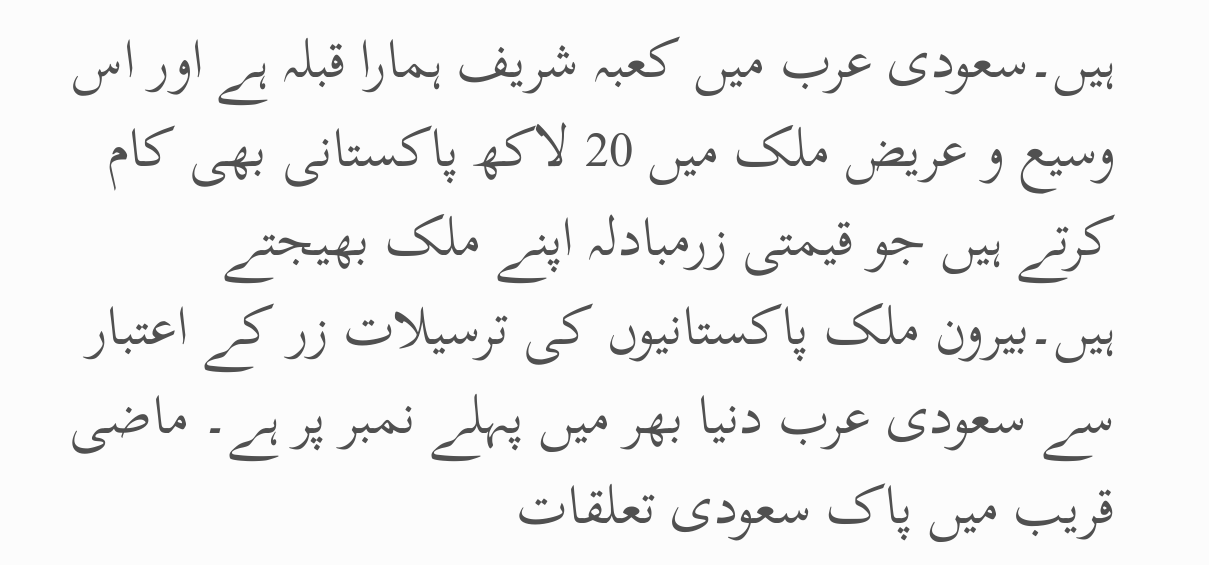ہیں۔سعودی عرب میں کعبہ شریف ہمارا قبلہ ہے اور اس وسیع و عریض ملک میں 20 لاکھ پاکستانی بھی کام کرتے ہیں جو قیمتی زرمبادلہ اپنے ملک بھیجتے ہیں۔بیرون ملک پاکستانیوں کی ترسیلات زر کے اعتبار سے سعودی عرب دنیا بھر میں پہلے نمبر پر ہے۔ ماضی قریب میں پاک سعودی تعلقات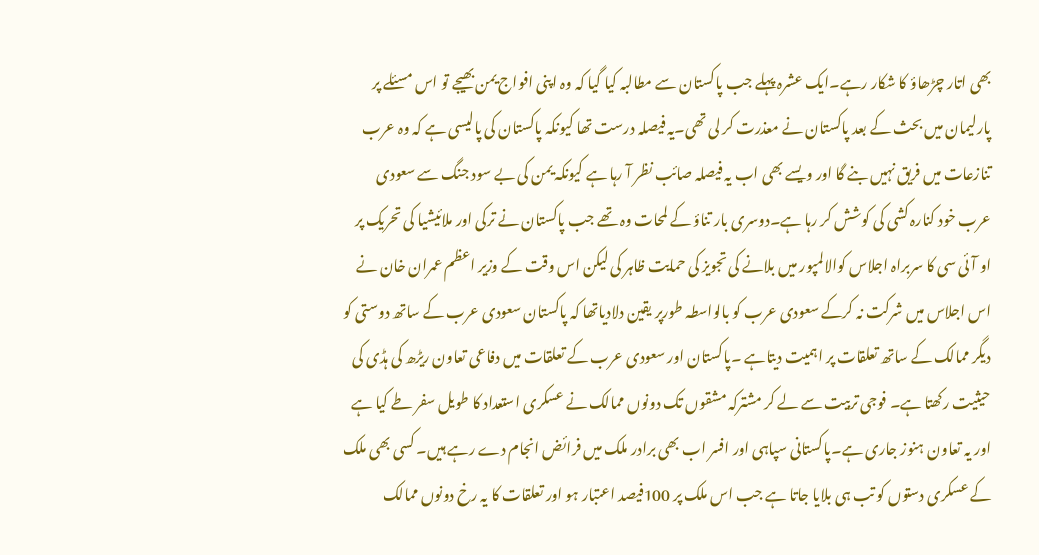بھی اتار چڑھاؤ کا شکار رہے۔ایک عشرہ پہلے جب پاکستان سے مطالبہ کیا گیا کہ وہ اپنی افواج یمن بھیجے تو اس مسئلے پر پارلیمان میں بحث کے بعد پاکستان نے معذرت کر لی تھی۔یہ فیصلہ درست تھا کیونکہ پاکستان کی پالیسی ہے کہ وہ عرب تنازعات میں فریق نہیں بنے گا اور ویسے بھی اب یہ فیصلہ صائب نظر آ رہا ہے کیونکہ یمن کی بے سود جنگ سے سعودی عرب خود کنارہ کشی کی کوشش کر رہا ہے۔دوسری بار تناؤ کے لمحات وہ تھے جب پاکستان نے ترکی اور ملائیشیا کی تحریک پر او آئی سی کا سربراہ اجلاس کوالالمپور میں بلانے کی تجویز کی حمایت ظاہر کی لیکن اس وقت کے وزیر اعظم عمران خان نے اس اجلاس میں شرکت نہ کرکے سعودی عرب کو بالواسطہ طورپر یقین دلادیاتھا کہ پاکستان سعودی عرب کے ساتھ دوستی کو دیگر ممالک کے ساتھ تعلقات پر اہمیت دیتاہے ۔پاکستان اور سعودی عرب کے تعلقات میں دفاعی تعاون ریڑھ کی ہڈی کی حیثیت رکھتا ہے۔ فوجی تربیت سے لے کر مشترکہ مشقوں تک دونوں ممالک نے عسکری استعداد کا طویل سفر طے کیا ہے اور یہ تعاون ہنوز جاری ہے۔پاکستانی سپاہی اور افسر اب بھی برادر ملک میں فرائض انجام دے رہے ہیں۔ کسی بھی ملک کے عسکری دستوں کو تب ہی بلایا جاتا ہے جب اس ملک پر 100فیصد اعتبار ہو اور تعلقات کا یہ رخ دونوں ممالک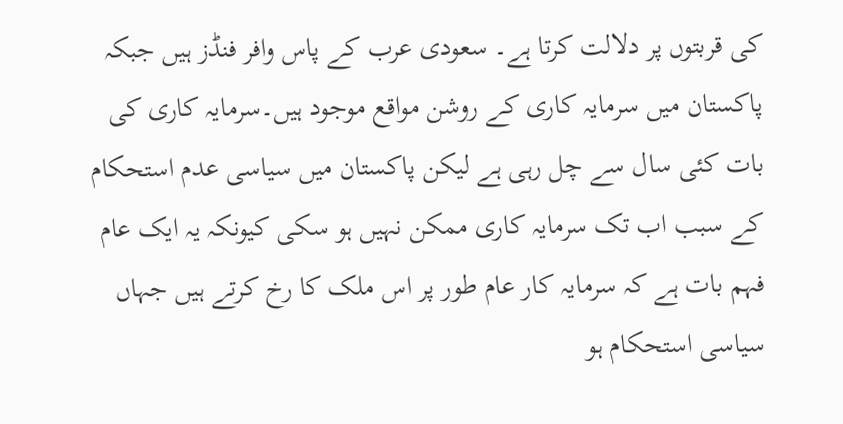کی قربتوں پر دلالت کرتا ہے۔ سعودی عرب کے پاس وافر فنڈز ہیں جبکہ پاکستان میں سرمایہ کاری کے روشن مواقع موجود ہیں۔سرمایہ کاری کی بات کئی سال سے چل رہی ہے لیکن پاکستان میں سیاسی عدم استحکام کے سبب اب تک سرمایہ کاری ممکن نہیں ہو سکی کیونکہ یہ ایک عام فہم بات ہے کہ سرمایہ کار عام طور پر اس ملک کا رخ کرتے ہیں جہاں سیاسی استحکام ہو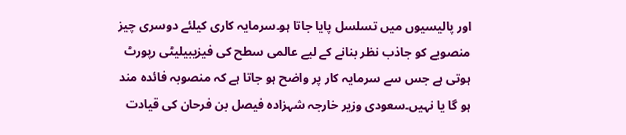اور پالیسیوں میں تسلسل پایا جاتا ہو۔سرمایہ کاری کیلئے دوسری چیز منصوبے کو جاذب نظر بنانے کے لیے عالمی سطح کی فیزیبیلیٹی رپورٹ ہوتی ہے جس سے سرمایہ کار پر واضح ہو جاتا ہے کہ منصوبہ فائدہ مند ہو گا یا نہیں۔سعودی وزیر خارجہ شہزادہ فیصل بن فرحان کی قیادت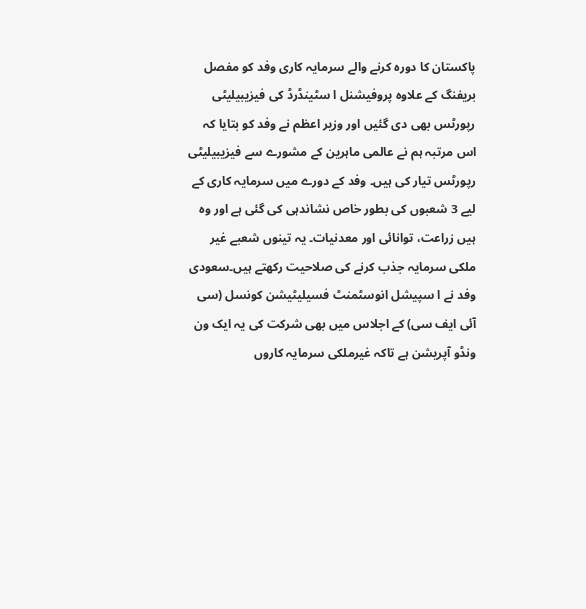پاکستان کا دورہ کرنے والے سرمایہ کاری وفد کو مفصل بریفنگ کے علاوہ پروفیشنل ا سٹینڈرڈ کی فیزیبیلیٹی رپورٹس بھی دی گئیں اور وزیر اعظم نے وفد کو بتایا کہ اس مرتبہ ہم نے عالمی ماہرین کے مشورے سے فیزیبیلیٹی رپورٹس تیار کی ہیں۔ وفد کے دورے میں سرمایہ کاری کے لیے 3 شعبوں کی بطور خاص نشاندہی کی گئی ہے اور وہ ہیں زراعت، توانائی اور معدنیات۔ یہ تینوں شعبے غیر ملکی سرمایہ جذب کرنے کی صلاحیت رکھتے ہیں۔سعودی وفد نے ا سپیشل انوسٹمنٹ فسیلیٹیشن کونسل (سی آئی ایف سی) کے اجلاس میں بھی شرکت کی یہ ایک ون ونڈو آپریشن ہے تاکہ غیرملکی سرمایہ کاروں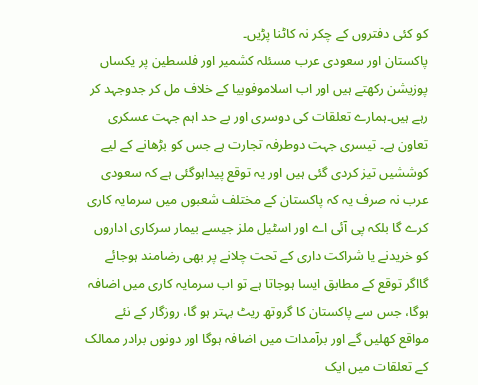کو کئی دفتروں کے چکر نہ کاٹنا پڑیں۔
پاکستان اور سعودی عرب مسئلہ کشمیر اور فلسطین پر یکساں پوزیشن رکھتے ہیں اور اب اسلاموفوبیا کے خلاف مل کر جدوجہد کر رہے ہیں۔ہمارے تعلقات کی دوسری اور بے حد اہم جہت عسکری تعاون ہے۔ تیسری جہت دوطرفہ تجارت ہے جس کو بڑھانے کے لیے کوششیں تیز کردی گئی ہیں اور یہ توقع پیداہوگئی ہے کہ سعودی عرب نہ صرف یہ کہ پاکستان کے مختلف شعبوں میں سرمایہ کاری کرے گا بلکہ پی آئی اے اور اسٹیل ملز جیسے بیمار سرکاری اداروں کو خریدنے یا شراکت داری کے تحت چلانے پر بھی رضامند ہوجائے گااگر توقع کے مطابق ایسا ہوجاتا ہے تو اب سرمایہ کاری میں اضافہ ہوگا، جس سے پاکستان کا گروتھ ریٹ بہتر ہو گا، روزگار کے نئے مواقع کھلیں گے اور برآمدات میں اضافہ ہوگا اور دونوں برادر ممالک کے تعلقات میں ایک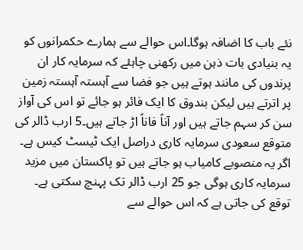نئے باب کا اضافہ ہوگا۔اس حوالے سے ہمارے حکمرانوں کو یہ بنیادی بات ذہن میں رکھنی چاہئے کہ سرمایہ کار ان پرندوں کی مانند ہوتے ہیں جو فضا سے آہستہ آہستہ زمین پر اترتے ہیں لیکن بندوق کا ایک فائر ہو جائے تو اس کی آواز سن کر سہم جاتے ہیں اور آناً فاناً اڑ جاتے ہیں۔5 ارب ڈالر کی متوقع سعودی سرمایہ کاری دراصل ایک ٹیسٹ کیس ہے۔ اگر یہ منصوبے کامیاب ہو جاتے ہیں تو پاکستان میں مزید سرمایہ کاری ہوگی جو 25 ارب ڈالر تک پہنچ سکتی ہے۔ توقع کی جاتی ہے کہ اس حوالے سے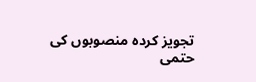تجویز کردہ منصوبوں کی حتمی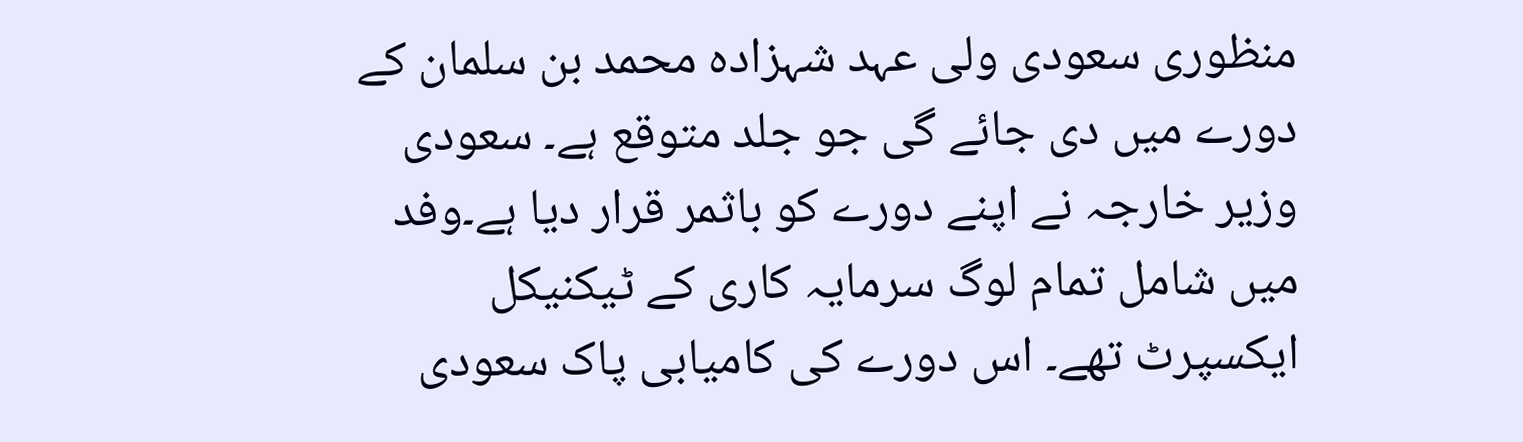منظوری سعودی ولی عہد شہزادہ محمد بن سلمان کے دورے میں دی جائے گی جو جلد متوقع ہے۔ سعودی وزیر خارجہ نے اپنے دورے کو باثمر قرار دیا ہے۔وفد میں شامل تمام لوگ سرمایہ کاری کے ٹیکنیکل ایکسپرٹ تھے۔ اس دورے کی کامیابی پاک سعودی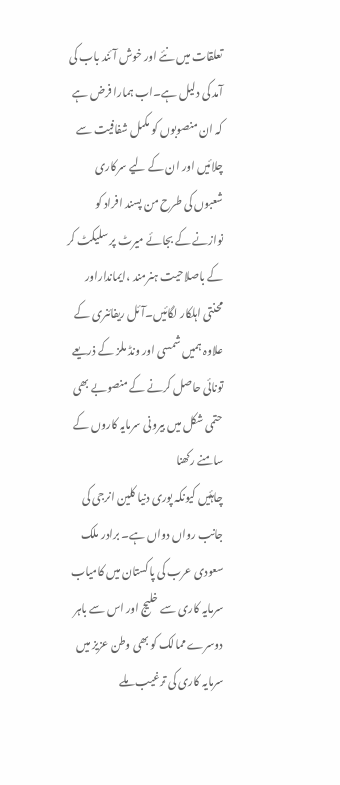تعلقات میں نئے اور خوش آئند باب کی آمد کی دلیل ہے۔اب ہمارا فرض ہے کہ ان منصوبوں کو مکمل شفافیت سے چلائیں اور ان کے لیے سرکاری شعبوں کی طرح من پسند افراد کو نوازنے کے بجائے میرٹ پر سلیکٹ کر کے باصلاحیت ہنرمند ،ایمانداراور محنتی اہلکار لگائیں۔آئل ریفائنری کے علاوہ ہمیں شمسی اور ونڈ ملز کے ذریعے تونائی حاصل کرنے کے منصوبے بھی حتمی شکل میں بیرونی سرمایہ کاروں کے سامنے رکھنا
چاہئیں کیونکہ پوری دنیا کلین انرجی کی جانب رواں دواں ہے۔ برادر ملک سعودی عرب کی پاکستان میں کامیاب سرمایہ کاری سے خلیج اور اس سے باہر دوسرے ممالک کو بھی وطن عزیز میں سرمایہ کاری کی ترغیب ملے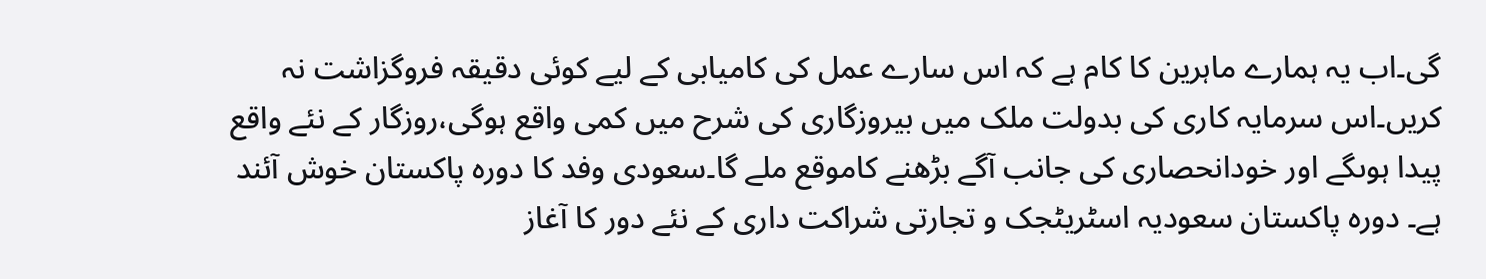گی۔اب یہ ہمارے ماہرین کا کام ہے کہ اس سارے عمل کی کامیابی کے لیے کوئی دقیقہ فروگزاشت نہ کریں۔اس سرمایہ کاری کی بدولت ملک میں بیروزگاری کی شرح میں کمی واقع ہوگی،روزگار کے نئے واقع پیدا ہوںگے اور خودانحصاری کی جانب آگے بڑھنے کاموقع ملے گا۔سعودی وفد کا دورہ پاکستان خوش آئند ہے۔ دورہ پاکستان سعودیہ اسٹریٹجک و تجارتی شراکت داری کے نئے دور کا آغاز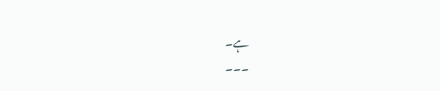ہے۔
۔۔۔